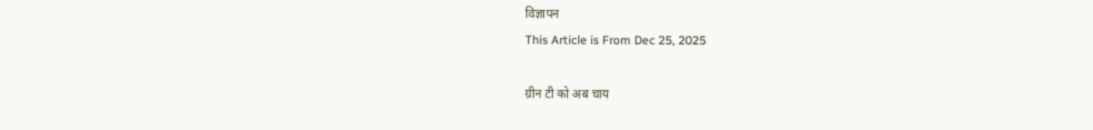विज्ञापन
This Article is From Dec 25, 2025

ग्रीन टी को अब चाय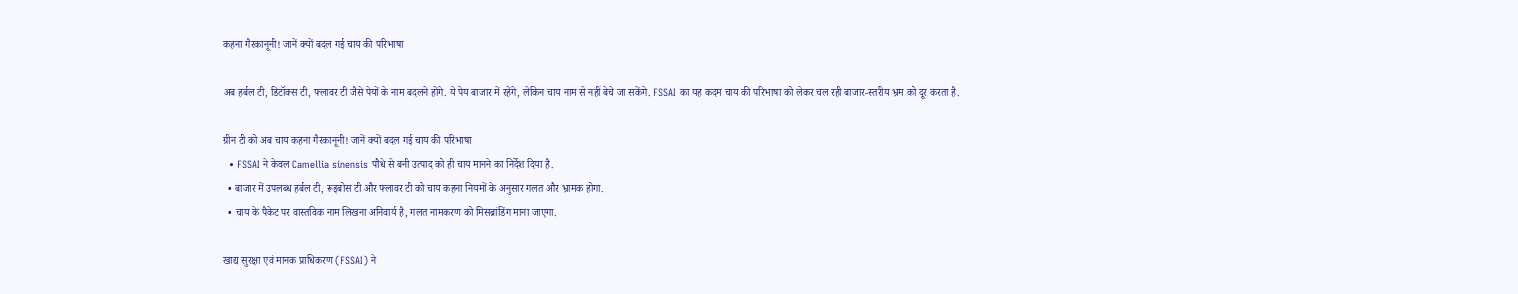कहना गैरकानूनी! जानें क्यों बदल गई चाय की परिभाषा

अब हर्बल टी, डिटॉक्स टी, फ्लावर टी जैसे पेयों के नाम बदलने होंगे. ये पेय बाजार में रहेंगे, लेकिन चाय नाम से नहीं बेचे जा सकेंगे. FSSAI का यह कदम चाय की परिभाषा को लेकर चल रही बाजार‑स्तरीय भ्रम को दूर करता है.

ग्रीन टी को अब चाय कहना गैरकानूनी! जानें क्यों बदल गई चाय की परिभाषा
  • FSSAI ने केवल Camellia sinensis पौधे से बनी उत्पाद को ही चाय मानने का निर्देश दिया है.
  • बाजार में उपलब्ध हर्बल टी, रूइबोस टी और फ्लावर टी को चाय कहना नियमों के अनुसार गलत और भ्रामक होगा.
  • चाय के पैकेट पर वास्तविक नाम लिखना अनिवार्य है, गलत नामकरण को मिसब्रांडिंग माना जाएगा.

खाद्य सुरक्षा एवं मानक प्राधिकरण (FSSAI) ने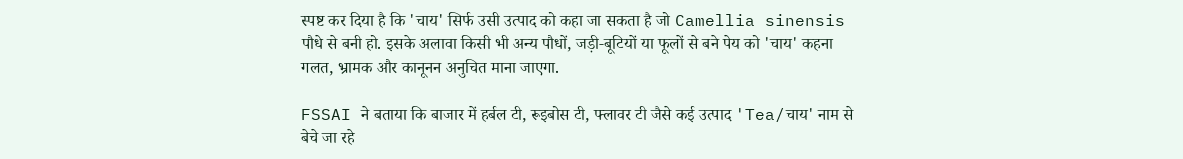स्पष्ट कर दिया है कि 'चाय' सिर्फ उसी उत्पाद को कहा जा सकता है जो Camellia sinensis पौधे से बनी हो. इसके अलावा किसी भी अन्य पौधों, जड़ी‑बूटियों या फूलों से बने पेय को 'चाय' कहना गलत, भ्रामक और कानूनन अनुचित माना जाएगा.

FSSAI ने बताया कि बाजार में हर्बल टी, रूइबोस टी, फ्लावर टी जैसे कई उत्पाद 'Tea/चाय' नाम से बेचे जा रहे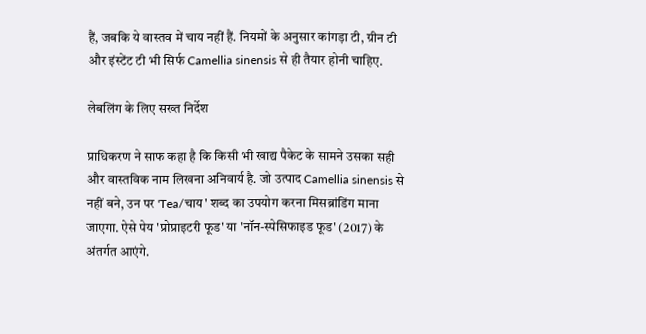हैं, जबकि ये वास्तव में चाय नहीं हैं. नियमों के अनुसार कांगड़ा टी, ग्रीन टी और इंस्टेंट टी भी सिर्फ Camellia sinensis से ही तैयार होनी चाहिए.

लेबलिंग के लिए सख्त निर्देश

प्राधिकरण ने साफ कहा है कि किसी भी खाद्य पैकेट के सामने उसका सही और वास्तविक नाम लिखना अनिवार्य है. जो उत्पाद Camellia sinensis से नहीं बने, उन पर 'Tea/चाय' शब्द का उपयोग करना मिसब्रांडिंग माना जाएगा. ऐसे पेय 'प्रोप्राइटरी फूड' या 'नॉन-स्पेसिफाइड फूड' (2017) के अंतर्गत आएंगे.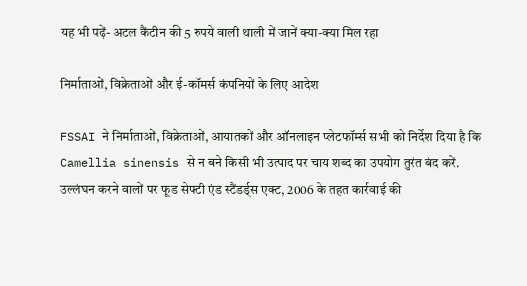यह भी पढ़ें- अटल कैंटीन की 5 रुपये वाली थाली में जानें क्या-क्या मिल रहा

निर्माताओं, विक्रेताओं और ई-कॉमर्स कंपनियों के लिए आदेश

FSSAI ने निर्माताओं, विक्रेताओं, आयातकों और ऑनलाइन प्लेटफॉर्म्स सभी को निर्देश दिया है कि Camellia sinensis से न बने किसी भी उत्पाद पर चाय शब्द का उपयोग तुरंत बंद करें. उल्लंघन करने वालों पर फूड सेफ्टी एंड स्टैंडर्ड्स एक्ट, 2006 के तहत कार्रवाई की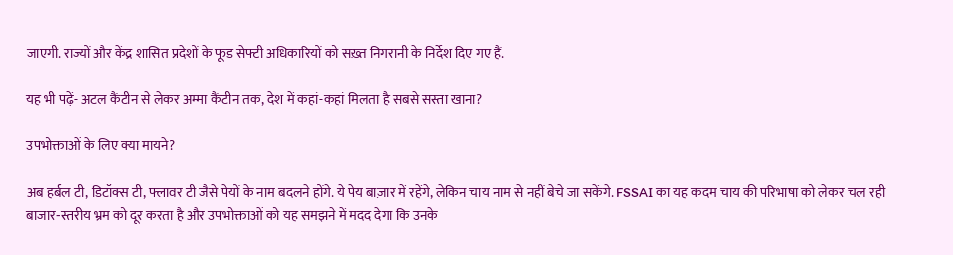जाएगी. राज्यों और केंद्र शासित प्रदेशों के फूड सेफ्टी अधिकारियों को सख़्त निगरानी के निर्देश दिए गए हैं.

यह भी पढ़ें- अटल कैंटीन से लेकर अम्मा कैंटीन तक, देश में कहां-कहां मिलता है सबसे सस्ता खाना?

उपभोक्ताओं के लिए क्या मायने?

अब हर्बल टी, डिटॉक्स टी, फ्लावर टी जैसे पेयों के नाम बदलने होंगे. ये पेय बाज़ार में रहेंगे, लेकिन चाय नाम से नहीं बेचे जा सकेंगे. FSSAI का यह कदम चाय की परिभाषा को लेकर चल रही बाजार‑स्तरीय भ्रम को दूर करता है और उपभोक्ताओं को यह समझने में मदद देगा कि उनके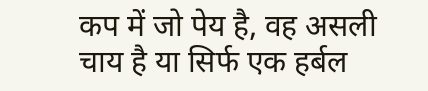कप में जो पेय है, वह असली चाय है या सिर्फ एक हर्बल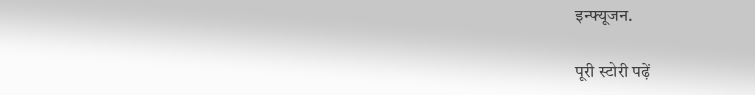इन्फ्यूजन.

पूरी स्टोरी पढ़ें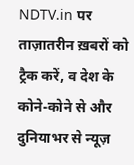NDTV.in पर ताज़ातरीन ख़बरों को ट्रैक करें, व देश के कोने-कोने से और दुनियाभर से न्यूज़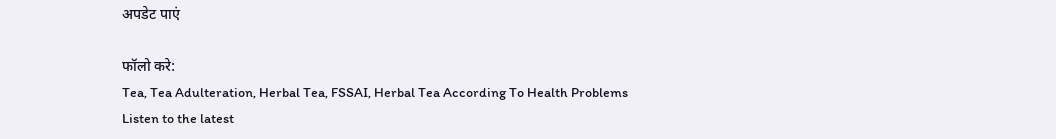अपडेट पाएं

फॉलो करे:
Tea, Tea Adulteration, Herbal Tea, FSSAI, Herbal Tea According To Health Problems
Listen to the latest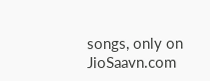songs, only on JioSaavn.com